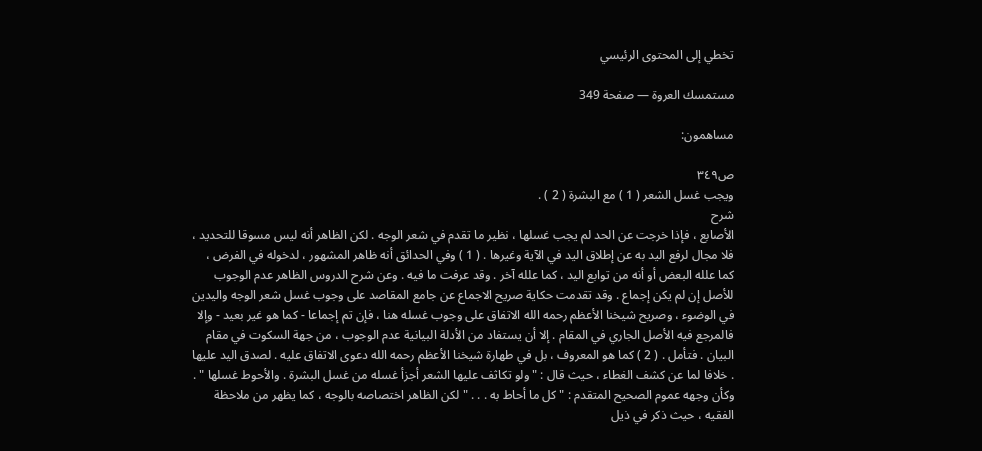تخطي إلى المحتوى الرئيسي

مستمسك العروة — صفحة 349

مساهمون:

ص٣٤٩
ويجب غسل الشعر ( 1 ) مع البشرة ( 2 ) .
شرح
الأصابع ، فإذا خرجت عن الحد لم يجب غسلها ، نظير ما تقدم في شعر الوجه . لكن الظاهر أنه ليس مسوقا للتحديد ، فلا مجال لرفع اليد به عن إطلاق اليد في الآية وغيرها . ( 1 ) وفي الحدائق أنه ظاهر المشهور ، لدخوله في الفرض ، كما علله البعض أو أنه من توابع اليد ، كما علله آخر . وقد عرفت ما فيه . وعن شرح الدروس الظاهر عدم الوجوب للأصل إن لم يكن إجماع . وقد تقدمت حكاية صريح الاجماع عن جامع المقاصد على وجوب غسل شعر الوجه واليدين في الوضوء ، وصريح شيخنا الأعظم رحمه الله الاتفاق على وجوب غسله هنا ، فإن تم إجماعا - كما هو غير بعيد - وإلا فالمرجع فيه الأصل الجاري في المقام . إلا أن يستفاد من الأدلة البيانية عدم الوجوب ، من جهة السكوت في مقام البيان . فتأمل . ( 2 ) كما هو المعروف ، بل في طهارة شيخنا الأعظم رحمه الله دعوى الاتفاق عليه . لصدق اليد عليها . خلافا لما عن كشف الغطاء ، حيث قال : " ولو تكاثف عليها الشعر أجزأ غسله من غسل البشرة . والأحوط غسلها " . وكأن وجهه عموم الصحيح المتقدم : " كل ما أحاط به . . . " لكن الظاهر اختصاصه بالوجه ، كما يظهر من ملاحظة الفقيه ، حيث ذكر في ذيل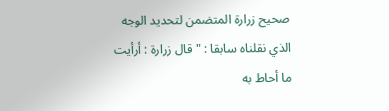صحيح زرارة المتضمن لتحديد الوجه الذي نقلناه سابقا : " قال زرارة : أرأيت ما أحاط به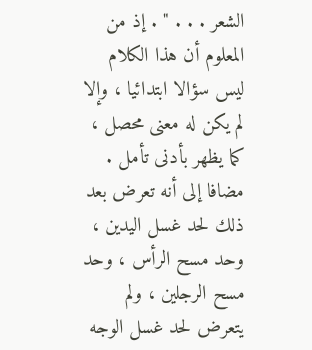الشعر . . . " . إذ من المعلوم أن هذا الكلام ليس سؤالا ابتدائيا ، وإلا لم يكن له معنى محصل ، كما يظهر بأدنى تأمل . مضافا إلى أنه تعرض بعد ذلك لحد غسل اليدين ، وحد مسح الرأس ، وحد مسح الرجلين ، ولم يتعرض لحد غسل الوجه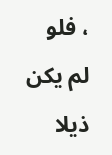، فلو لم يكن ذيلا